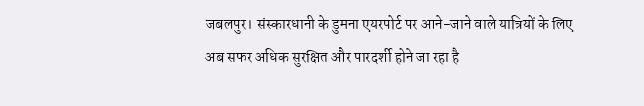जबलपुर। संस्कारधानी के डुमना एयरपोर्ट पर आने-जाने वाले यात्रियों के लिए अब सफर अधिक सुरक्षित और पारदर्शी होने जा रहा है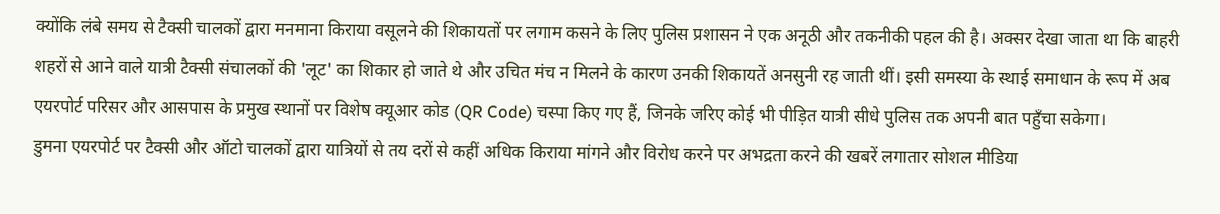क्योंकि लंबे समय से टैक्सी चालकों द्वारा मनमाना किराया वसूलने की शिकायतों पर लगाम कसने के लिए पुलिस प्रशासन ने एक अनूठी और तकनीकी पहल की है। अक्सर देखा जाता था कि बाहरी शहरों से आने वाले यात्री टैक्सी संचालकों की 'लूट' का शिकार हो जाते थे और उचित मंच न मिलने के कारण उनकी शिकायतें अनसुनी रह जाती थीं। इसी समस्या के स्थाई समाधान के रूप में अब एयरपोर्ट परिसर और आसपास के प्रमुख स्थानों पर विशेष क्यूआर कोड (QR Code) चस्पा किए गए हैं, जिनके जरिए कोई भी पीड़ित यात्री सीधे पुलिस तक अपनी बात पहुँचा सकेगा।
डुमना एयरपोर्ट पर टैक्सी और ऑटो चालकों द्वारा यात्रियों से तय दरों से कहीं अधिक किराया मांगने और विरोध करने पर अभद्रता करने की खबरें लगातार सोशल मीडिया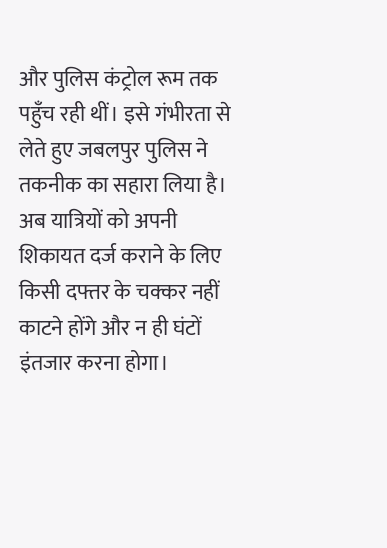और पुलिस कंट्रोल रूम तक पहुँच रही थीं। इसे गंभीरता से लेते हुए जबलपुर पुलिस ने तकनीक का सहारा लिया है। अब यात्रियों को अपनी शिकायत दर्ज कराने के लिए किसी दफ्तर के चक्कर नहीं काटने होंगे और न ही घंटों इंतजार करना होगा।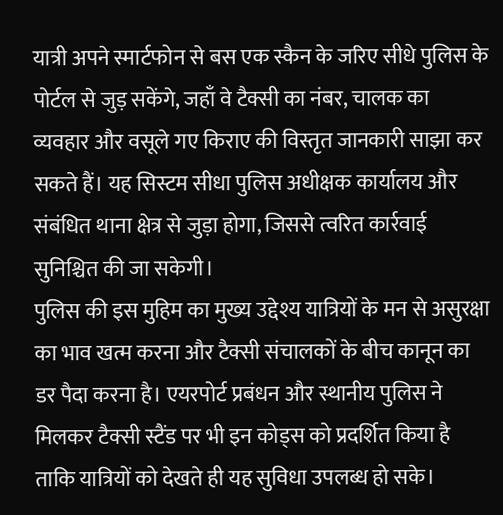यात्री अपने स्मार्टफोन से बस एक स्कैन के जरिए सीधे पुलिस के पोर्टल से जुड़ सकेंगे, जहाँ वे टैक्सी का नंबर, चालक का व्यवहार और वसूले गए किराए की विस्तृत जानकारी साझा कर सकते हैं। यह सिस्टम सीधा पुलिस अधीक्षक कार्यालय और संबंधित थाना क्षेत्र से जुड़ा होगा, जिससे त्वरित कार्रवाई सुनिश्चित की जा सकेगी।
पुलिस की इस मुहिम का मुख्य उद्देश्य यात्रियों के मन से असुरक्षा का भाव खत्म करना और टैक्सी संचालकों के बीच कानून का डर पैदा करना है। एयरपोर्ट प्रबंधन और स्थानीय पुलिस ने मिलकर टैक्सी स्टैंड पर भी इन कोड्स को प्रदर्शित किया है ताकि यात्रियों को देखते ही यह सुविधा उपलब्ध हो सके।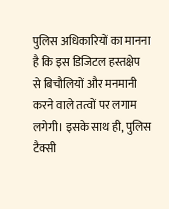पुलिस अधिकारियों का मानना है कि इस डिजिटल हस्तक्षेप से बिचौलियों और मनमानी करने वाले तत्वों पर लगाम लगेगी। इसके साथ ही, पुलिस टैक्सी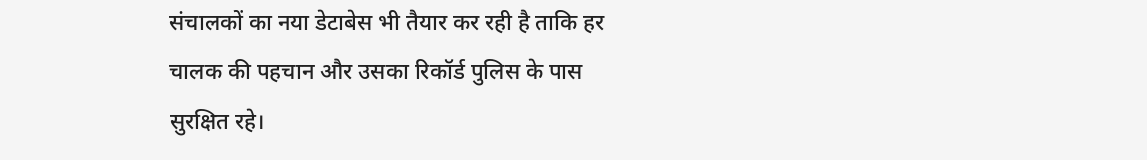संचालकों का नया डेटाबेस भी तैयार कर रही है ताकि हर चालक की पहचान और उसका रिकॉर्ड पुलिस के पास सुरक्षित रहे।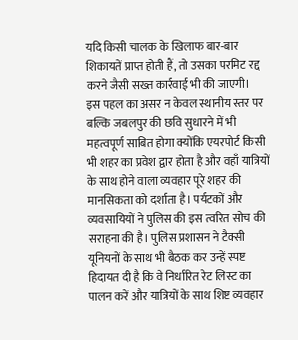यदि किसी चालक के खिलाफ बार-बार शिकायतें प्राप्त होती हैं, तो उसका परमिट रद्द करने जैसी सख्त कार्रवाई भी की जाएगी।
इस पहल का असर न केवल स्थानीय स्तर पर बल्कि जबलपुर की छवि सुधारने में भी महत्वपूर्ण साबित होगा क्योंकि एयरपोर्ट किसी भी शहर का प्रवेश द्वार होता है और वहाँ यात्रियों के साथ होने वाला व्यवहार पूरे शहर की मानसिकता को दर्शाता है। पर्यटकों और व्यवसायियों ने पुलिस की इस त्वरित सोच की सराहना की है। पुलिस प्रशासन ने टैक्सी यूनियनों के साथ भी बैठक कर उन्हें स्पष्ट हिदायत दी है कि वे निर्धारित रेट लिस्ट का पालन करें और यात्रियों के साथ शिष्ट व्यवहार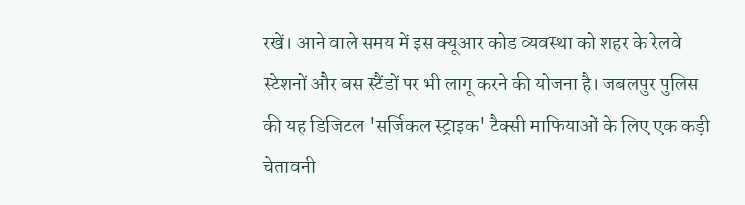रखें। आने वाले समय में इस क्यूआर कोड व्यवस्था को शहर के रेलवे स्टेशनों और बस स्टैंडों पर भी लागू करने की योजना है। जबलपुर पुलिस की यह डिजिटल 'सर्जिकल स्ट्राइक' टैक्सी माफियाओं के लिए एक कड़ी चेतावनी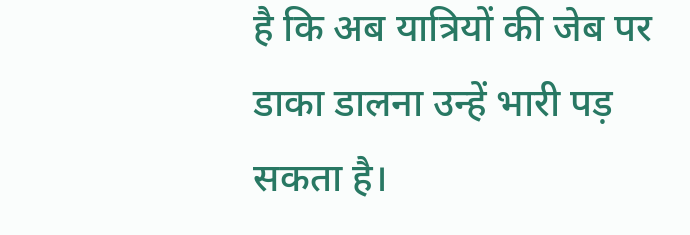है कि अब यात्रियों की जेब पर डाका डालना उन्हें भारी पड़ सकता है।